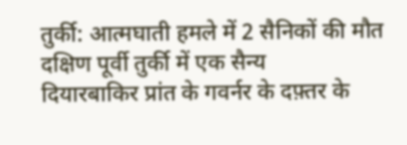तुर्की: आत्मघाती हमले में 2 सैनिकों की मौत
दक्षिण पूर्वी तुर्की में एक सैन्य
दियारबाकिर प्रांत के गवर्नर के दफ़्तर के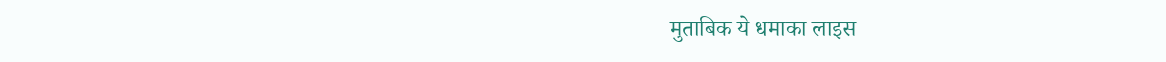मुताबिक ये धमाका लाइस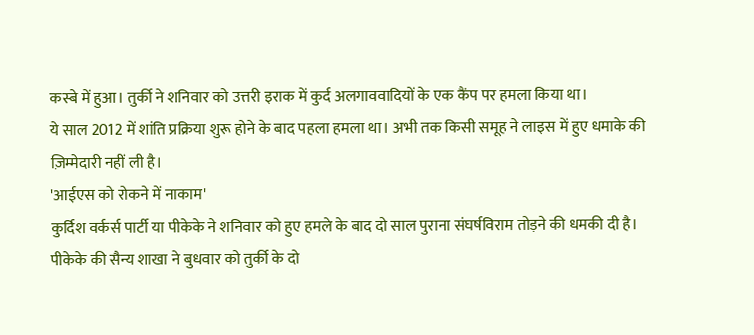कस्बे में हुआ। तुर्की ने शनिवार को उत्तरी इराक में कुर्द अलगाववादियों के एक कैंप पर हमला किया था।
ये साल 2012 में शांति प्रक्रिया शुरू होने के बाद पहला हमला था। अभी तक किसी समूह ने लाइस में हुए धमाके की ज़िम्मेदारी नहीं ली है।
'आईएस को रोकने में नाकाम'
कुर्दिश वर्कर्स पार्टी या पीकेके ने शनिवार को हुए हमले के बाद दो साल पुराना संघर्षविराम तोड़ने की धमकी दी है। पीकेके की सैन्य शाखा ने बुधवार को तुर्की के दो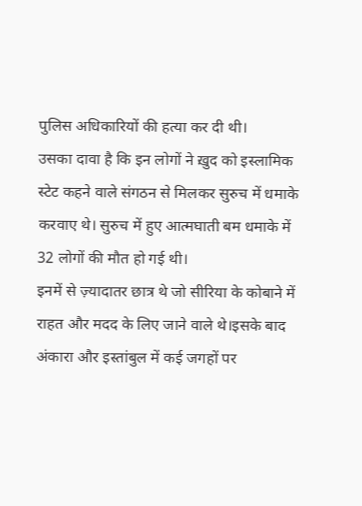पुलिस अधिकारियों की हत्या कर दी थी।
उसका दावा है कि इन लोगों ने ख़ुद को इस्लामिक स्टेट कहने वाले संगठन से मिलकर सुरुच में धमाके करवाए थे। सुरुच में हुए आत्मघाती बम धमाके में 32 लोगों की मौत हो गई थी।
इनमें से ज़्यादातर छात्र थे जो सीरिया के कोबाने में राहत और मदद के लिए जाने वाले थे।इसके बाद अंकारा और इस्तांबुल में कई जगहों पर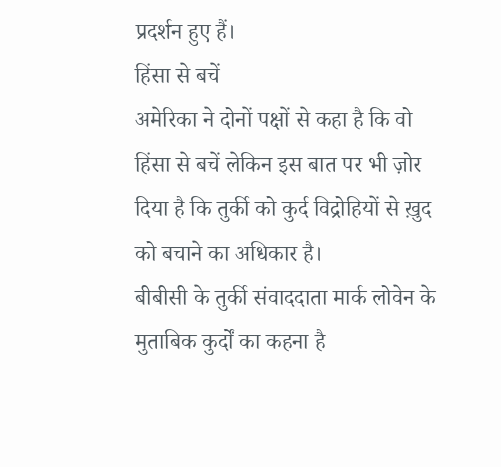प्रदर्शन हुए हैं।
हिंसा से बचें
अमेरिका ने दोनों पक्षों से कहा है कि वो हिंसा से बचें लेकिन इस बात पर भी ज़ोर दिया है कि तुर्की को कुर्द विद्रोहियों से ख़ुद को बचाने का अधिकार है।
बीबीसी के तुर्की संवाददाता मार्क लोवेन के मुताबिक कुर्दों का कहना है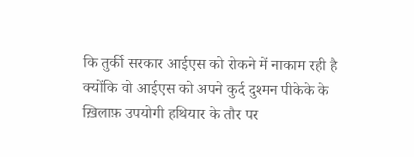कि तुर्की सरकार आईएस को रोकने में नाकाम रही है क्योंकि वो आईएस को अपने कुर्द दुश्मन पीकेके के ख़िलाफ़ उपयोगी हथियार के तौर पर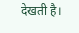देखती है।